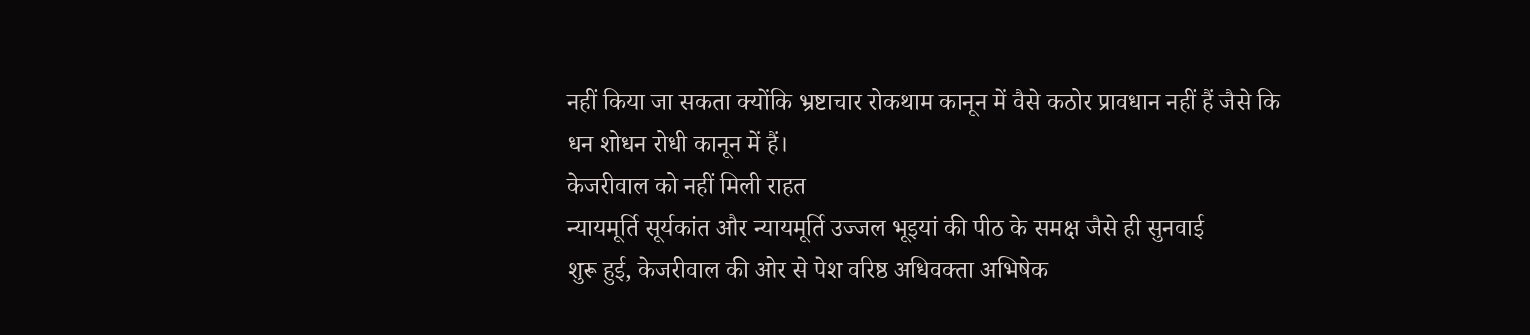नहीं किया जा सकता क्योंकि भ्रष्टाचार रोकथाम कानून में वैसे कठोर प्रावधान नहीं हैं जैसे कि
धन शोधन रोधी कानून में हैं।
केजरीवाल को नहीं मिली राहत
न्यायमूर्ति सूर्यकांत और न्यायमूर्ति उज्जल भूइयां की पीठ के समक्ष जैसे ही सुनवाई
शुरू हुई, केजरीवाल की ओर से पेश वरिष्ठ अधिवक्ता अभिषेक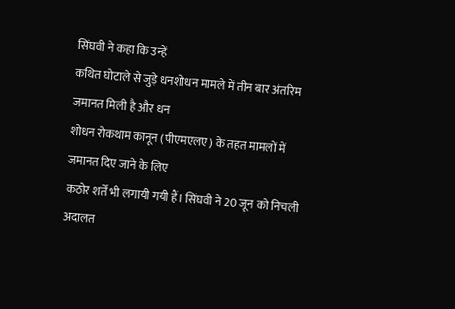सिंघवी ने कहा कि उन्हें
कथित घोटाले से जुड़े धनशोधन मामले में तीन बार अंतरिम जमानत मिली है और धन
शोधन रोकथाम कानून (पीएमएलए) के तहत मामलों में जमानत दिए जाने के लिए
कठोर शर्तें भी लगायी गयी हैं। सिंघवी ने 20 जून को निचली अदालत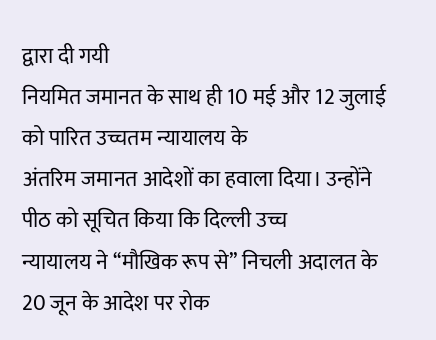द्वारा दी गयी
नियमित जमानत के साथ ही 10 मई और 12 जुलाई को पारित उच्चतम न्यायालय के
अंतरिम जमानत आदेशों का हवाला दिया। उन्होंने पीठ को सूचित किया कि दिल्ली उच्च
न्यायालय ने ‘‘मौखिक रूप से’’ निचली अदालत के 20 जून के आदेश पर रोक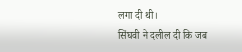लगा दी थी।
सिंघवी ने दलील दी कि जब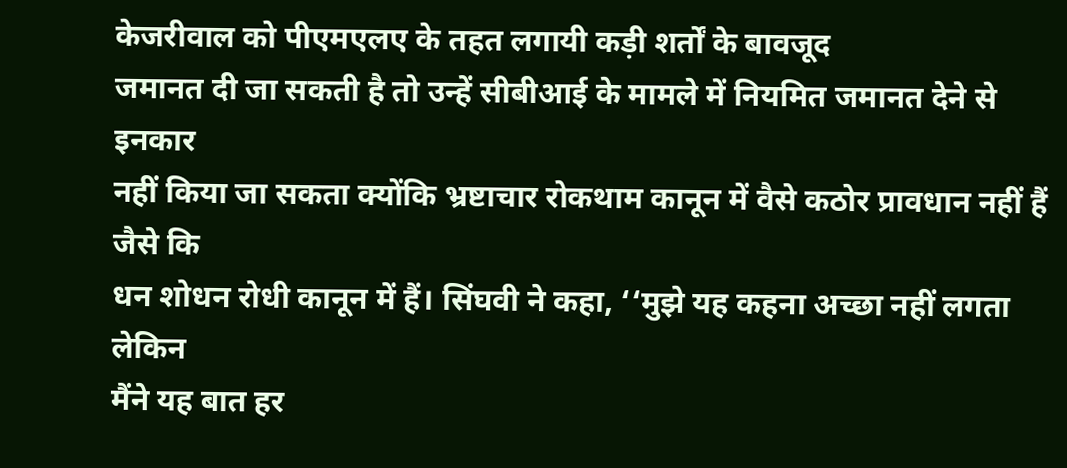केजरीवाल को पीएमएलए के तहत लगायी कड़ी शर्तों के बावजूद
जमानत दी जा सकती है तो उन्हें सीबीआई के मामले में नियमित जमानत देने से इनकार
नहीं किया जा सकता क्योंकि भ्रष्टाचार रोकथाम कानून में वैसे कठोर प्रावधान नहीं हैं जैसे कि
धन शोधन रोधी कानून में हैं। सिंघवी ने कहा, ‘‘मुझे यह कहना अच्छा नहीं लगता लेकिन
मैंने यह बात हर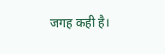जगह कही है।